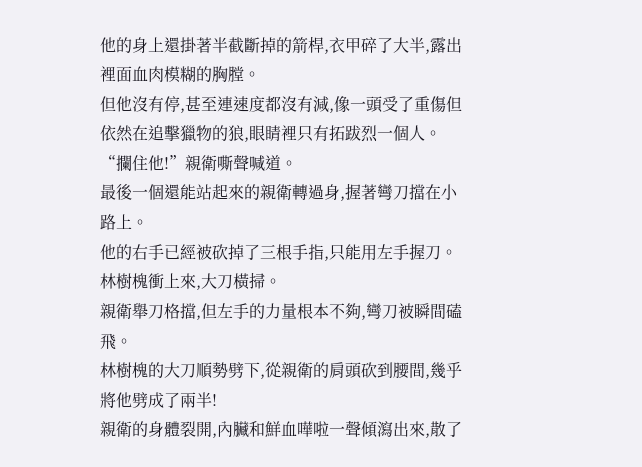他的身上還掛著半截斷掉的箭桿,衣甲碎了大半,露出裡面血肉模糊的胸膛。
但他沒有停,甚至連速度都沒有減,像一頭受了重傷但依然在追擊獵物的狼,眼睛裡只有拓跋烈一個人。
“攔住他!”親衛嘶聲喊道。
最後一個還能站起來的親衛轉過身,握著彎刀擋在小路上。
他的右手已經被砍掉了三根手指,只能用左手握刀。
林樹槐衝上來,大刀橫掃。
親衛舉刀格擋,但左手的力量根本不夠,彎刀被瞬間磕飛。
林樹槐的大刀順勢劈下,從親衛的肩頭砍到腰間,幾乎將他劈成了兩半!
親衛的身體裂開,內臟和鮮血嘩啦一聲傾瀉出來,散了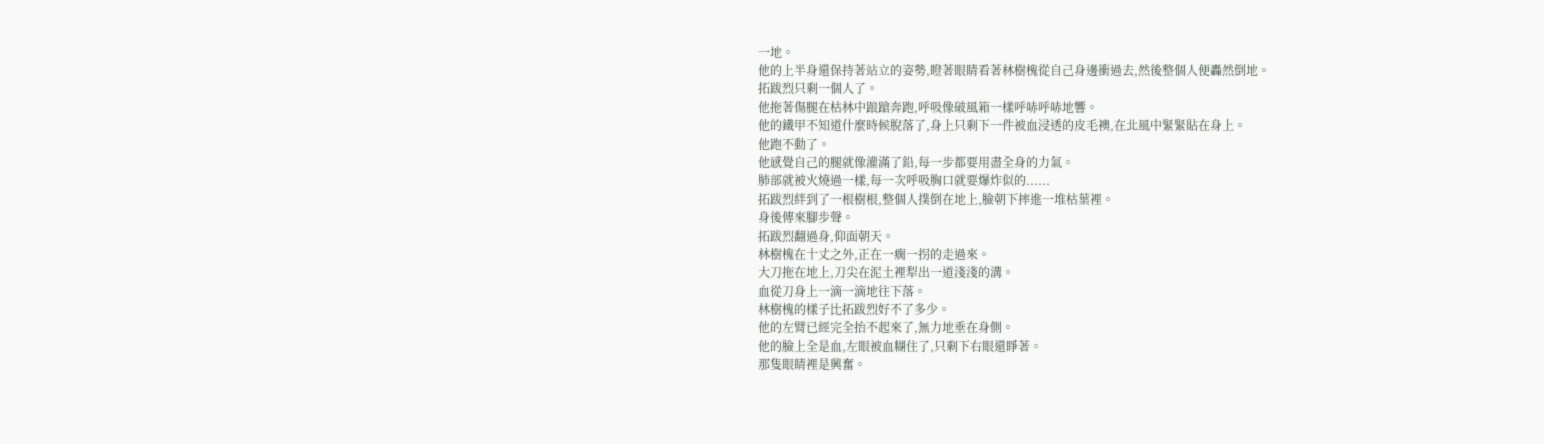一地。
他的上半身還保持著站立的姿勢,瞪著眼睛看著林樹槐從自己身邊衝過去,然後整個人便轟然倒地。
拓跋烈只剩一個人了。
他拖著傷腿在枯林中踉蹌奔跑,呼吸像破風箱一樣呼哧呼哧地響。
他的鐵甲不知道什麼時候脫落了,身上只剩下一件被血浸透的皮毛襖,在北風中緊緊貼在身上。
他跑不動了。
他感覺自己的腿就像灌滿了鉛,每一步都要用盡全身的力氣。
肺部就被火燒過一樣,每一次呼吸胸口就要爆炸似的......
拓跋烈絆到了一根樹根,整個人撲倒在地上,臉朝下摔進一堆枯葉裡。
身後傳來腳步聲。
拓跋烈翻過身,仰面朝天。
林樹槐在十丈之外,正在一瘸一拐的走過來。
大刀拖在地上,刀尖在泥土裡犁出一道淺淺的溝。
血從刀身上一滴一滴地往下落。
林樹槐的樣子比拓跋烈好不了多少。
他的左臂已經完全抬不起來了,無力地垂在身側。
他的臉上全是血,左眼被血糊住了,只剩下右眼還睜著。
那隻眼睛裡是興奮。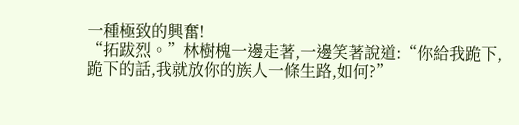一種極致的興奮!
“拓跋烈。”林樹槐一邊走著,一邊笑著說道:“你給我跪下,跪下的話,我就放你的族人一條生路,如何?”